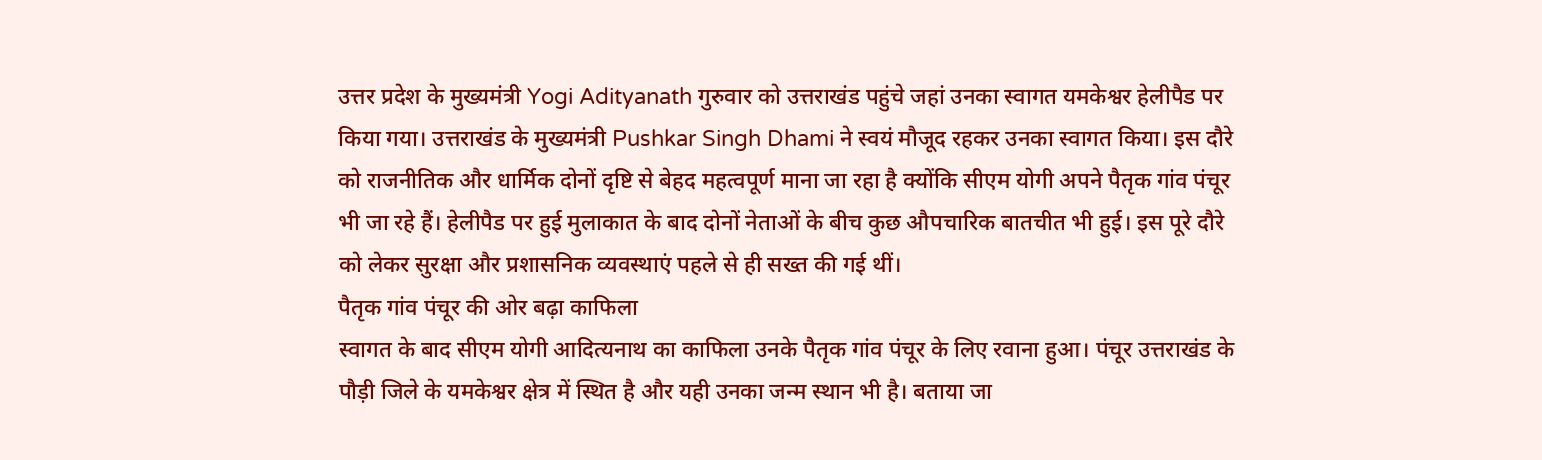उत्तर प्रदेश के मुख्यमंत्री Yogi Adityanath गुरुवार को उत्तराखंड पहुंचे जहां उनका स्वागत यमकेश्वर हेलीपैड पर किया गया। उत्तराखंड के मुख्यमंत्री Pushkar Singh Dhami ने स्वयं मौजूद रहकर उनका स्वागत किया। इस दौरे को राजनीतिक और धार्मिक दोनों दृष्टि से बेहद महत्वपूर्ण माना जा रहा है क्योंकि सीएम योगी अपने पैतृक गांव पंचूर भी जा रहे हैं। हेलीपैड पर हुई मुलाकात के बाद दोनों नेताओं के बीच कुछ औपचारिक बातचीत भी हुई। इस पूरे दौरे को लेकर सुरक्षा और प्रशासनिक व्यवस्थाएं पहले से ही सख्त की गई थीं।
पैतृक गांव पंचूर की ओर बढ़ा काफिला
स्वागत के बाद सीएम योगी आदित्यनाथ का काफिला उनके पैतृक गांव पंचूर के लिए रवाना हुआ। पंचूर उत्तराखंड के पौड़ी जिले के यमकेश्वर क्षेत्र में स्थित है और यही उनका जन्म स्थान भी है। बताया जा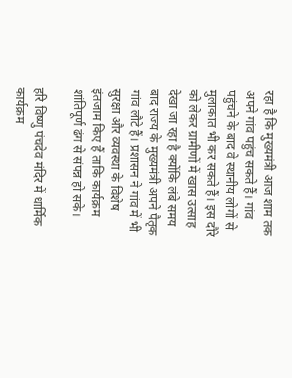रहा है कि मुख्यमंत्री आज शाम तक अपने गांव पहुंच सकते हैं। गांव पहुंचने के बाद वे स्थानीय लोगों से मुलाकात भी कर सकते हैं। इस दौरे को लेकर ग्रामीणों में खास उत्साह देखा जा रहा है क्योंकि लंबे समय बाद राज्य के मुख्यमंत्री अपने पैतृक गांव लौटे हैं। प्रशासन ने गांव में भी सुरक्षा और व्यवस्था के विशेष इंतजाम किए हैं ताकि कार्यक्रम शांतिपूर्ण ढंग से संपन्न हो सके।

हरि विष्णु पंचदेव मंदिर में धार्मिक कार्यक्रम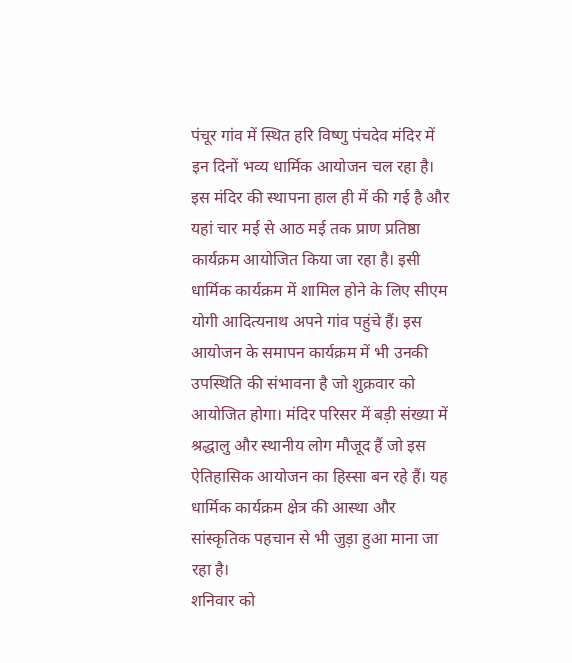पंचूर गांव में स्थित हरि विष्णु पंचदेव मंदिर में इन दिनों भव्य धार्मिक आयोजन चल रहा है। इस मंदिर की स्थापना हाल ही में की गई है और यहां चार मई से आठ मई तक प्राण प्रतिष्ठा कार्यक्रम आयोजित किया जा रहा है। इसी धार्मिक कार्यक्रम में शामिल होने के लिए सीएम योगी आदित्यनाथ अपने गांव पहुंचे हैं। इस आयोजन के समापन कार्यक्रम में भी उनकी उपस्थिति की संभावना है जो शुक्रवार को आयोजित होगा। मंदिर परिसर में बड़ी संख्या में श्रद्धालु और स्थानीय लोग मौजूद हैं जो इस ऐतिहासिक आयोजन का हिस्सा बन रहे हैं। यह धार्मिक कार्यक्रम क्षेत्र की आस्था और सांस्कृतिक पहचान से भी जुड़ा हुआ माना जा रहा है।
शनिवार को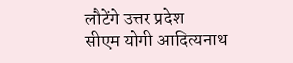लौटेंगे उत्तर प्रदेश
सीएम योगी आदित्यनाथ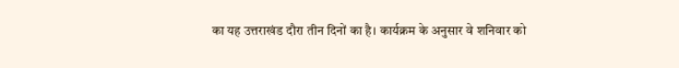का यह उत्तराखंड दौरा तीन दिनों का है। कार्यक्रम के अनुसार वे शनिवार को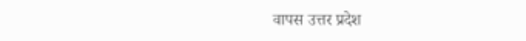वापस उत्तर प्रदेश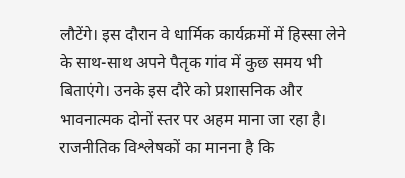लौटेंगे। इस दौरान वे धार्मिक कार्यक्रमों में हिस्सा लेने के साथ-साथ अपने पैतृक गांव में कुछ समय भी बिताएंगे। उनके इस दौरे को प्रशासनिक और भावनात्मक दोनों स्तर पर अहम माना जा रहा है। राजनीतिक विश्लेषकों का मानना है कि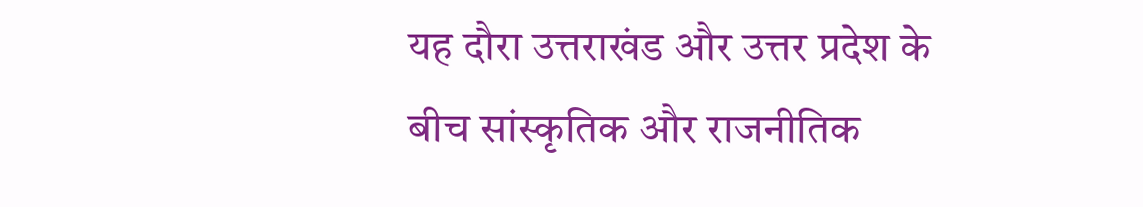यह दौरा उत्तराखंड और उत्तर प्रदेश के बीच सांस्कृतिक और राजनीतिक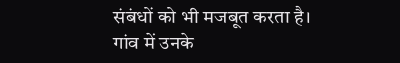संबंधों को भी मजबूत करता है। गांव में उनके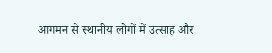आगमन से स्थानीय लोगों में उत्साह और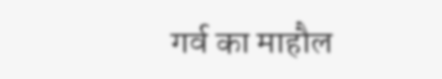गर्व का माहौल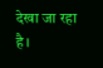देखा जा रहा है।